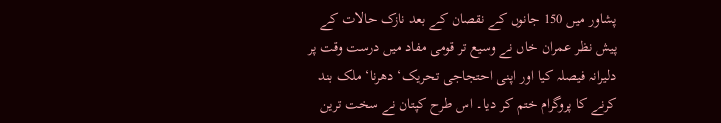پشاور میں 150 جانوں کے نقصان کے بعد نازک حالات کے پیش نظر عمران خاں نے وسیع تر قومی مفاد میں درست وقت پر دلیرانہ فیصلہ کیا اور اپنی احتجاجی تحریک‘ دھرنا‘ ملک بند کرنے کا پروگرام ختم کر دیا۔ اس طرح کپتان نے سخت ترین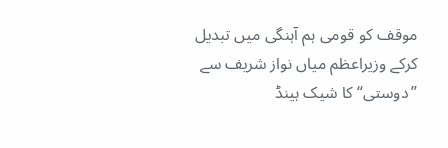موقف کو قومی ہم آہنگی میں تبدیل کرکے وزیراعظم میاں نواز شریف سے ”دوستی“ کا شیک ہینڈ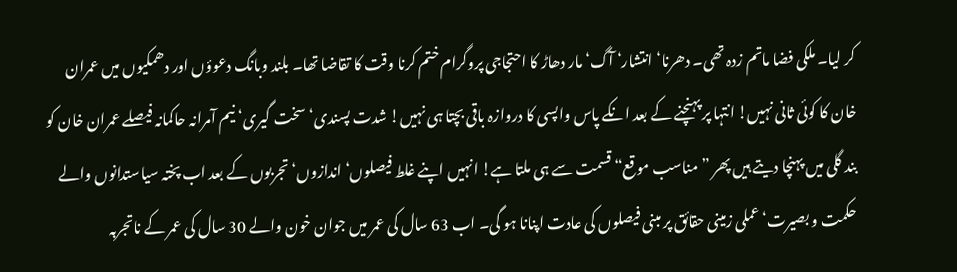کر لیا۔ ملکی فضا ماتم زدہ تھی۔ دھرنا‘ انتشار‘ آگ‘ مار دھاڑ کا احتجاجی پروگرام ختم کرنا وقت کا تقاضا تھا۔ بلند وبانگ دعوؤں اور دھمکیوں میں عمران خان کا کوئی ثانی نہیں! انتہا پر پہنچنے کے بعد انکے پاس واپسی کا دروازہ باقی بچتا ہی نہیں! شدت پسندی‘ سخت گیری‘ نیم آمرانہ حاکمانہ فیصلے عمران خان کو بند گلی میں پہنچا دیتے ہیں پھر ”مناسب موقع“ قسمت سے ہی ملتا ہے! انہیں اپنے غلط فیصلوں‘ اندازوں‘ تجربوں کے بعد اب پختہ سیاستدانوں والے حکمت و بصیرت‘ عملی زمینی حقائق پر مبنی فیصلوں کی عادت اپنانا ہو گی۔ اب 63 سال کی عمر میں جوان خون والے 30 سال کی عمر کے ناتجربہ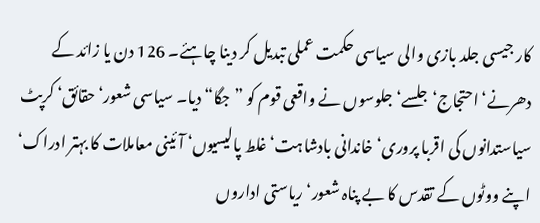کار جیسی جلد بازی والی سیاسی حکمت عملی تبدیل کر دینا چاہئے۔ 126 دن یا زائد کے دھرنے‘ احتجاج‘ جلسے‘ جلوسوں نے واقعی قوم کو ”جگا“ دیا۔ سیاسی شعور‘ حقائق‘ کرپٹ سیاستدانوں کی اقربا پروری‘ خاندانی بادشاہت‘ غلط پالیسیوں‘ آئینی معاملات کا بہتر ادراک‘ اپنے ووٹوں کے تقدس کا بے پناہ شعور‘ ریاستی اداروں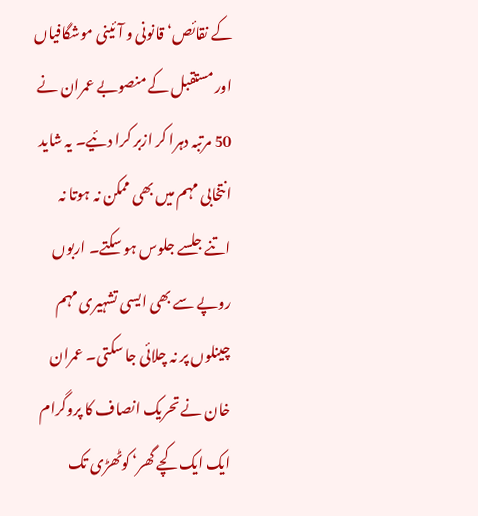کے نقائص‘ قانونی و آئینی موشگافیاں اور مستقبل کے منصوبے عمران نے 50 مرتبہ دہرا کر ازبر کرا دئیے۔ یہ شاید انتخابی مہم میں بھی ممکن نہ ہوتا نہ اتنے جلسے جلوس ہو سکتے۔ اربوں روپے سے بھی ایسی تشہیری مہم چینلوں پر نہ چلائی جا سکتی۔ عمران خان نے تحریک انصاف کا پروگرام ایک ایک کچے گھر‘ کوٹھڑی تک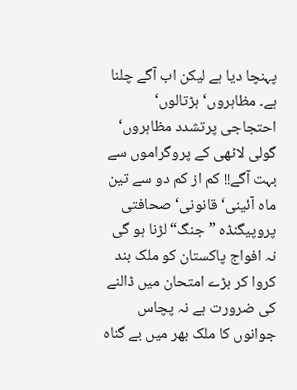پہنچا دیا ہے لیکن اب آگے چلنا ہے۔ مظاہروں‘ ہڑتالوں‘ احتجاجی پرتشدد مظاہروں‘ گولی لاٹھی کے پروگراموں سے بہت آگے!! کم از کم دو سے تین ماہ آئینی‘ قانونی‘ صحافتی پروپیگنڈہ ”جنگ“ لڑنا ہو گی نہ افواج پاکستان کو ملک بند کروا کر بڑے امتحان میں ڈالنے کی ضرورت ہے نہ پچاس جوانوں کا ملک بھر میں بے گناہ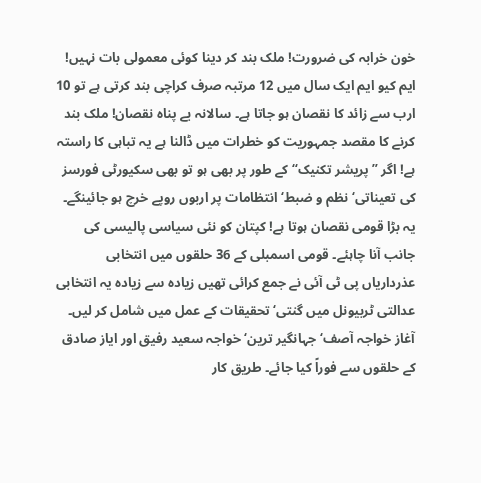خون خرابہ کی ضرورت! ملک بند کر دینا کوئی معمولی بات نہیں! ایم کیو ایم ایک سال میں 12 مرتبہ صرف کراچی بند کرتی ہے تو 10 ارب سے زائد کا نقصان ہو جاتا ہے۔ سالانہ بے پناہ نقصان! ملک بند کرنے کا مقصد جمہوریت کو خطرات میں ڈالنا ہے یہ تباہی کا راستہ ہے! اگر ”پریشر تکنیک“ کے طور پر بھی ہو تو بھی سکیورٹی فورسز کی تعیناتی‘ نظم و ضبط‘ انتظامات پر اربوں روپے خرچ ہو جائینگے۔ یہ بڑا قومی نقصان ہوتا ہے! کپتان کو نئی سیاسی پالیسی کی جانب آنا چاہئے۔ قومی اسمبلی کے 36 حلقوں میں انتخابی عذرداریاں پی ٹی آئی نے جمع کرائی تھیں زیادہ سے زیادہ یہ انتخابی عدالتی ٹربیونل میں گنتی‘ تحقیقات کے عمل میں شامل کر لیں۔ آغاز خواجہ آصف‘ جہانگیر ترین‘ خواجہ سعید رفیق اور ایاز صادق کے حلقوں سے فوراً کیا جائے۔ طریق کار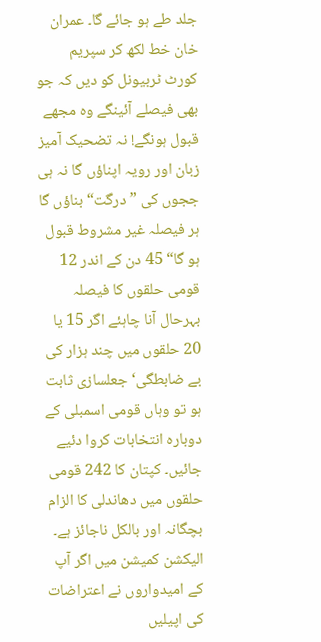جلد طے ہو جائے گا۔ عمران خان خط لکھ کر سپریم کورٹ ٹربیونل کو دیں کہ جو بھی فیصلے آئینگے وہ مجھے قبول ہونگے! نہ تضحیک آمیز زبان اور رویہ اپناؤں گا نہ ہی ججوں کی ”درگت“ بناؤں گا ہر فیصلہ غیر مشروط قبول ہو گا“ 45 دن کے اندر 12 قومی حلقوں کا فیصلہ بہرحال آنا چاہئے اگر 15 یا 20 حلقوں میں چند ہزار کی بے ضابطگی‘ جعلسازی ثابت ہو تو وہاں قومی اسمبلی کے دوبارہ انتخابات کروا دئیے جائیں۔ کپتان کا 242 قومی حلقوں میں دھاندلی کا الزام بچگانہ اور بالکل ناجائز ہے۔ الیکشن کمیشن میں اگر آپ کے امیدواروں نے اعتراضات کی اپیلیں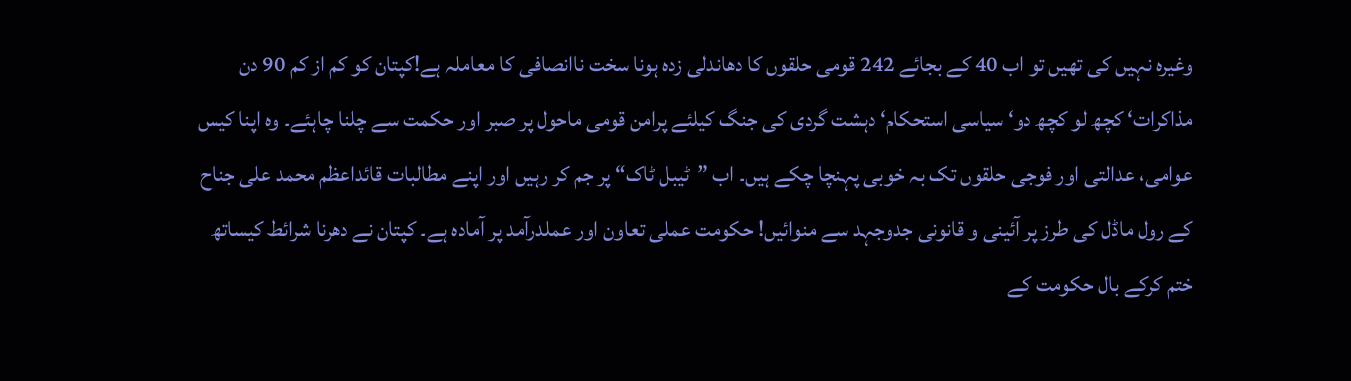وغیرہ نہیں کی تھیں تو اب 40 کے بجائے 242 قومی حلقوں کا دھاندلی زدہ ہونا سخت ناانصافی کا معاملہ ہے!کپتان کو کم از کم 90 دن مذاکرات‘ کچھ لو کچھ دو‘ سیاسی استحکام‘ دہشت گردی کی جنگ کیلئے پرامن قومی ماحول پر صبر اور حکمت سے چلنا چاہئے۔ وہ اپنا کیس عوامی، عدالتی اور فوجی حلقوں تک بہ خوبی پہنچا چکے ہیں۔ اب ”ٹیبل ٹاک“ پر جم کر رہیں اور اپنے مطالبات قائداعظم محمد علی جناح کے رول ماڈل کی طرز پر آئینی و قانونی جدوجہد سے منوائیں! حکومت عملی تعاون اور عملدرآمد پر آمادہ ہے۔ کپتان نے دھرنا شرائط کیساتھ ختم کرکے بال حکومت کے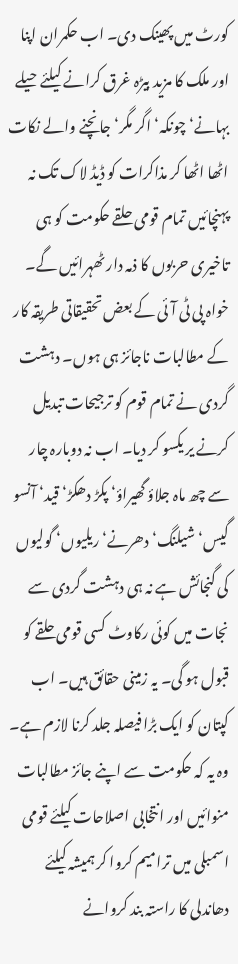کورٹ میں پھینک دی۔ اب حکمران اپنا اور ملک کا مزید بیڑہ غرق کرانے کیلئے حیلے بہانے‘ چونکہ‘ اگر مگر‘ جانچنے والے نکات اٹھا اٹھا کر مذاکرات کو ڈیڈ لاک تک نہ پہنچائیں تمام قومی حلقے حکومت کو ہی تاخیری حربوں کا ذمہ دار ٹھہرائیں گے۔ خواہ پی ٹی آئی کے بعض تحقیقاتی طریقہ کار کے مطالبات ناجائز ہی ہوں۔ دہشت گردی نے تمام قوم کو ترجیحات تبدیل کرنے یر یکسو کر دیا۔ اب نہ دوبارہ چار سے چھ ماہ جلاؤ گھیراؤ‘ پکڑ دھکڑ‘ قید‘ آنسو گیس‘ شیلنگ‘ دھرنے‘ ریلیوں‘ گولیوں کی گنجائش ہے نہ ہی دہشت گردی سے نجات میں کوئی رکاوٹ کسی قومی حلقے کو قبول ہو گی۔ یہ زمینی حقائق ہیں۔ اب کپتان کو ایک بڑا فیصلہ جلد کرنا لازم ہے۔ وہ یہ کہ حکومت سے اپنے جائز مطالبات منوائیں اور انتخابی اصلاحات کیلئے قومی اسمبلی میں ترامیم کروا کر ہمیشہ کیلئے دھاندلی کا راستہ بند کروانے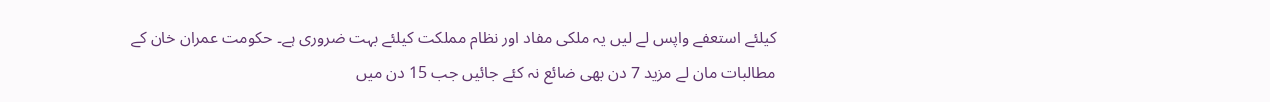کیلئے استعفے واپس لے لیں یہ ملکی مفاد اور نظام مملکت کیلئے بہت ضروری ہے۔ حکومت عمران خان کے مطالبات مان لے مزید 7 دن بھی ضائع نہ کئے جائیں جب 15 دن میں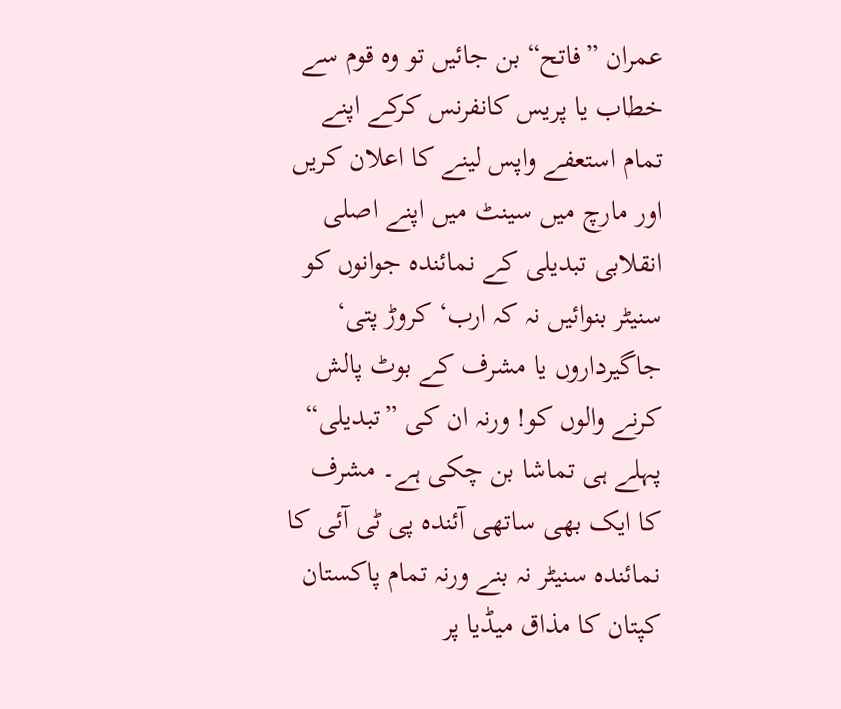عمران ”فاتح“ بن جائیں تو وہ قوم سے خطاب یا پریس کانفرنس کرکے اپنے تمام استعفے واپس لینے کا اعلان کریں اور مارچ میں سینٹ میں اپنے اصلی انقلابی تبدیلی کے نمائندہ جوانوں کو سنیٹر بنوائیں نہ کہ ارب‘ کروڑ پتی‘ جاگیرداروں یا مشرف کے بوٹ پالش کرنے والوں کو! ورنہ ان کی ”تبدیلی“ پہلے ہی تماشا بن چکی ہے۔ مشرف کا ایک بھی ساتھی آئندہ پی ٹی آئی کا نمائندہ سنیٹر نہ بنے ورنہ تمام پاکستان کپتان کا مذاق میڈیا پر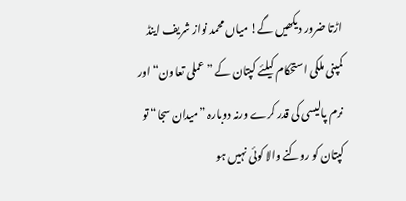اڑتا ضرور دیکھیں گے! میاں محمد نواز شریف اینڈ کمپنی ملکی استحکام کیلئے کپتان کے ”عملی تعاون“ اور نرم پالیسی کی قدر کرے ورنہ دوبارہ ”میدان سجا“ تو کپتان کو روکنے والا کوئی نہیں ہو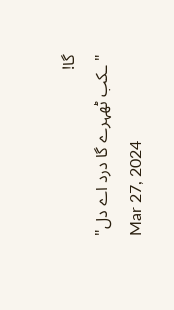گا!
"ـکب ٹھہرے گا درد اے دل"
Mar 27, 2024